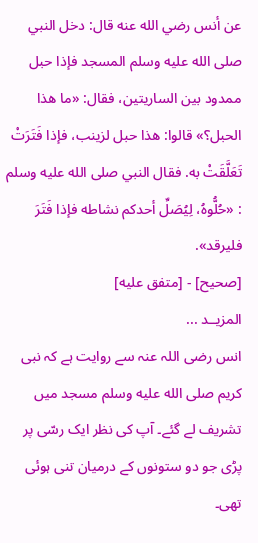عن أنس رضي الله عنه قال: دخل النبي صلى الله عليه وسلم المسجد فإذا حبل ممدود بين الساريتين، فقال: «ما هذا الحبل؟» قالوا: هذا حبل لزينب، فإذا فَتَرَتْ تَعَلَّقَتْ به. فقال النبي صلى الله عليه وسلم : «حُلُّوهُ، لِيُصَلِّ أحدكم نشاطه فإذا فَتَرَ فليرقد».
[صحيح] - [متفق عليه]
المزيــد ...
انس رضی اللہ عنہ سے روایت ہے کہ نبی کریم صلى الله عليه وسلم مسجد میں تشریف لے گئے۔ آپ کی نظر ایک رسّی پر پڑی جو دو ستونوں کے درمیان تنی ہوئی تھی۔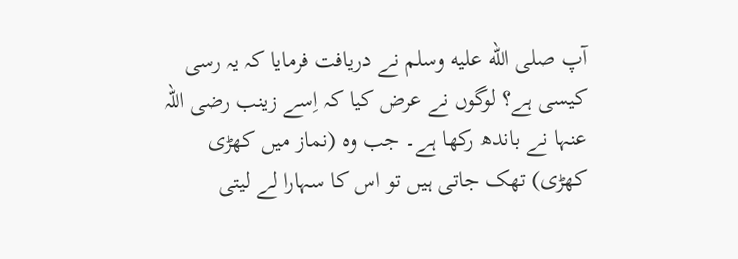آپ صلى الله عليه وسلم نے دریافت فرمایا کہ یہ رسی کیسی ہے؟ لوگوں نے عرض کیا کہ اِسے زینب رضی اللہ عنہا نے باندھ رکھا ہے۔ جب وہ (نماز میں کھڑی کھڑی) تھک جاتی ہیں تو اس کا سہارا لے لیتی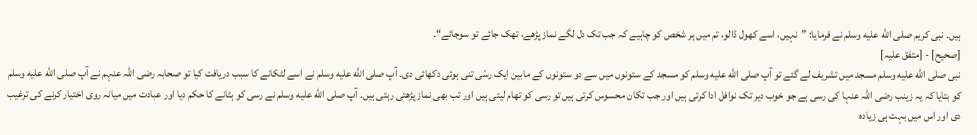ہیں۔ نبی کریم صلى الله عليه وسلم نے فرمایا: ”نہیں، اسے کھول ڈالو، تم میں ہر شخص کو چاہیے کہ جب تک دل لگے نماز پڑھے، تھک جائے تو سوجائے“۔
[صحیح] - [متفق علیہ]
نبی صلى الله عليه وسلم مسجد میں تشریف لے گئے تو آپ صلى الله عليه وسلم کو مسجد کے ستونوں میں سے دو ستونوں کے مابین ایک رسّی تنی ہوئی دکھائی دی۔ آپ صلى الله عليه وسلم نے اسے لٹکانے کا سبب دریافت کیا تو صحابہ رضی اللہ عنہم نے آپ صلى الله عليه وسلم کو بتایا کہ یہ زینب رضی اللہ عنہا کی رسی ہے جو خوب دیر تک نوافل ادا کرتی ہیں اور جب تکان محسوس کرتی ہیں تو رسی کو تھام لیتی ہیں اور تب بھی نماز پڑھتی رہتی ہیں۔ آپ صلى الله عليه وسلم نے رسی کو ہٹانے کا حکم دیا اور عبادت میں میانہ روی اختیار کرنے کی ترغیب دی اور اس میں بہت ہی زیادہ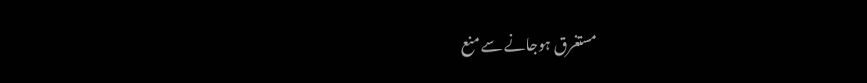مستغرق ہوجانے سے منع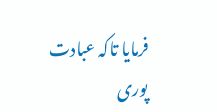فرمایا تاکہ عبادت پوری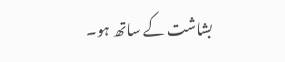بشاشت کے ساتھ ہو۔